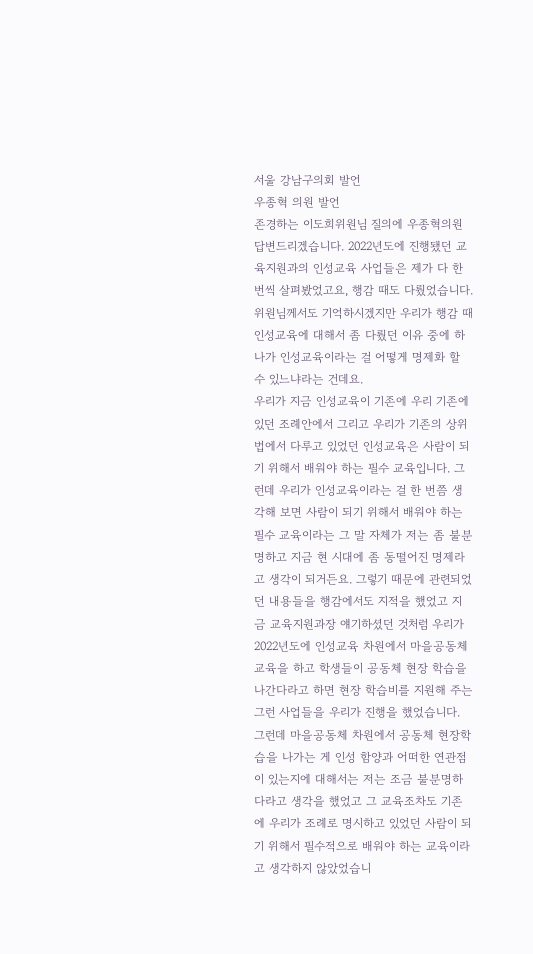서울 강남구의회 발언
우종혁 의원 발언
존경하는 이도희위원님 질의에 우종혁의원 답변드리겠습니다. 2022년도에 진행됐던 교육지원과의 인성교육 사업들은 제가 다 한 번씩 살펴봤었고요, 행감 때도 다뤘었습니다. 위원님께서도 기억하시겠지만 우리가 행감 때 인성교육에 대해서 좀 다뤘던 이유 중에 하나가 인성교육이라는 걸 어떻게 명제화 할 수 있느냐라는 건데요.
우리가 지금 인성교육이 기존에 우리 기존에 있던 조례안에서 그리고 우리가 기존의 상위법에서 다루고 있었던 인성교육은 사람이 되기 위해서 배워야 하는 필수 교육입니다. 그런데 우리가 인성교육이라는 걸 한 번쯤 생각해 보면 사람이 되기 위해서 배워야 하는 필수 교육이라는 그 말 자체가 저는 좀 불분명하고 지금 현 시대에 좀 동떨어진 명제라고 생각이 되거든요. 그렇기 때문에 관련되었던 내용들을 행감에서도 지적을 했었고 지금 교육지원과장 얘기하셨던 것처럼 우리가 2022년도에 인성교육 차원에서 마을공동체 교육을 하고 학생들이 공동체 현장 학습을 나간다라고 하면 현장 학습비를 지원해 주는 그런 사업들을 우리가 진행을 했었습니다.
그런데 마을공동체 차원에서 공동체 현장학습을 나가는 게 인성 함양과 어떠한 연관점이 있는지에 대해서는 저는 조금 불분명하다라고 생각을 했었고 그 교육조차도 기존에 우리가 조례로 명시하고 있었던 사람이 되기 위해서 필수적으로 배워야 하는 교육이라고 생각하지 않았었습니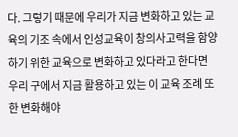다. 그렇기 때문에 우리가 지금 변화하고 있는 교육의 기조 속에서 인성교육이 창의사고력을 함양하기 위한 교육으로 변화하고 있다라고 한다면 우리 구에서 지금 활용하고 있는 이 교육 조례 또한 변화해야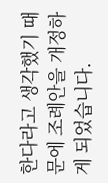한다라고 생각했기 때문에 조례안을 개정하게 되었습니다.